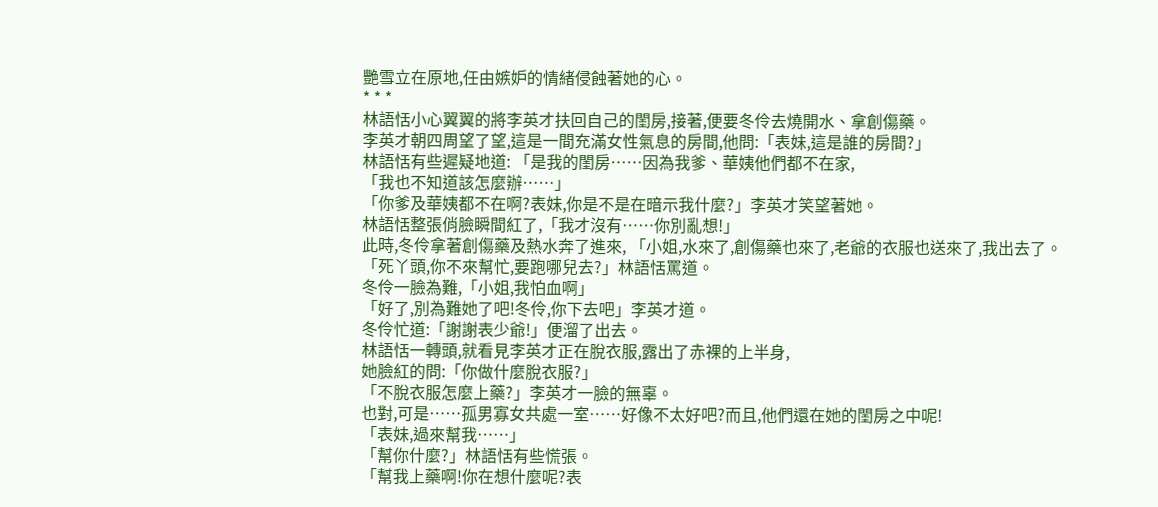艷雪立在原地,任由嫉妒的情緒侵蝕著她的心。
* * *
林語恬小心翼翼的將李英才扶回自己的閨房,接著,便要冬伶去燒開水、拿創傷藥。
李英才朝四周望了望,這是一間充滿女性氣息的房間,他問:「表妹,這是誰的房間?」
林語恬有些遲疑地道: 「是我的閨房……因為我爹、華姨他們都不在家,
「我也不知道該怎麼辦……」
「你爹及華姨都不在啊?表妹,你是不是在暗示我什麼?」李英才笑望著她。
林語恬整張俏臉瞬間紅了,「我才沒有……你別亂想!」
此時,冬伶拿著創傷藥及熱水奔了進來, 「小姐,水來了,創傷藥也來了,老爺的衣服也送來了,我出去了。
「死丫頭,你不來幫忙,要跑哪兒去?」林語恬罵道。
冬伶一臉為難,「小姐,我怕血啊」
「好了,別為難她了吧!冬伶,你下去吧」李英才道。
冬伶忙道:「謝謝表少爺!」便溜了出去。
林語恬一轉頭,就看見李英才正在脫衣服,露出了赤裸的上半身,
她臉紅的問:「你做什麼脫衣服?」
「不脫衣服怎麼上藥?」李英才一臉的無辜。
也對,可是……孤男寡女共處一室……好像不太好吧?而且,他們還在她的閨房之中呢!
「表妹,過來幫我……」
「幫你什麼?」林語恬有些慌張。
「幫我上藥啊!你在想什麼呢?表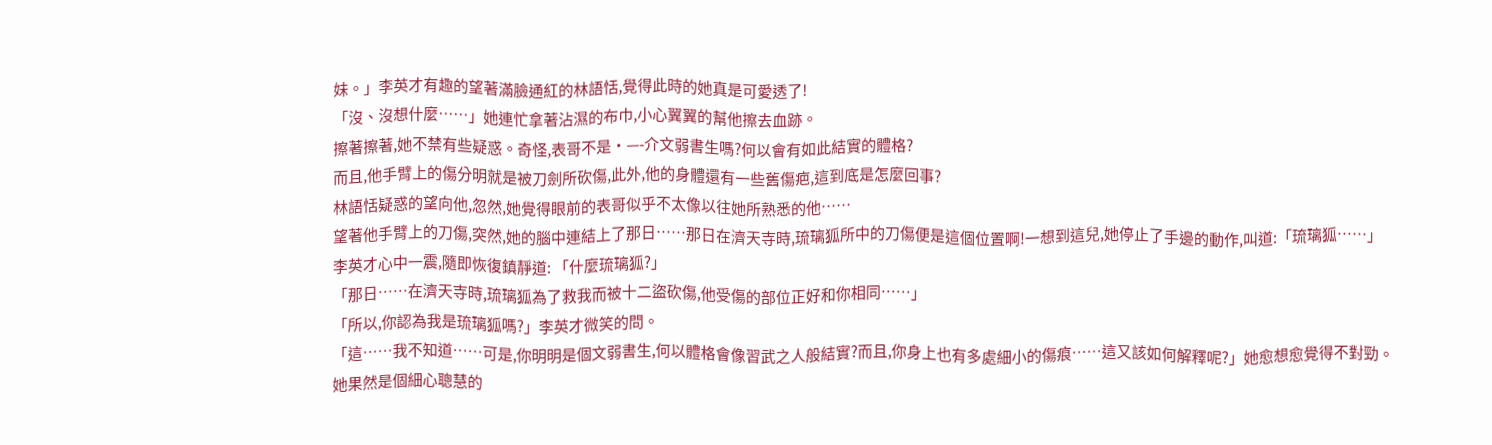妹。」李英才有趣的望著滿臉通紅的林語恬,覺得此時的她真是可愛透了!
「沒、沒想什麼……」她連忙拿著沾濕的布巾,小心翼翼的幫他擦去血跡。
擦著擦著,她不禁有些疑惑。奇怪,表哥不是·—-介文弱書生嗎?何以會有如此結實的體格?
而且,他手臂上的傷分明就是被刀劍所砍傷,此外,他的身體還有一些舊傷疤,這到底是怎麼回事?
林語恬疑惑的望向他,忽然,她覺得眼前的表哥似乎不太像以往她所熟悉的他……
望著他手臂上的刀傷,突然,她的腦中連結上了那日……那日在濟天寺時,琉璃狐所中的刀傷便是這個位置啊!一想到這兒,她停止了手邊的動作,叫道:「琉璃狐……」
李英才心中一震,隨即恢復鎮靜道: 「什麼琉璃狐?」
「那日……在濟天寺時,琉璃狐為了救我而被十二盜砍傷,他受傷的部位正好和你相同……」
「所以,你認為我是琉璃狐嗎?」李英才微笑的問。
「這……我不知道……可是,你明明是個文弱書生,何以體格會像習武之人般結實?而且,你身上也有多處細小的傷痕……這又該如何解釋呢?」她愈想愈覺得不對勁。
她果然是個細心聰慧的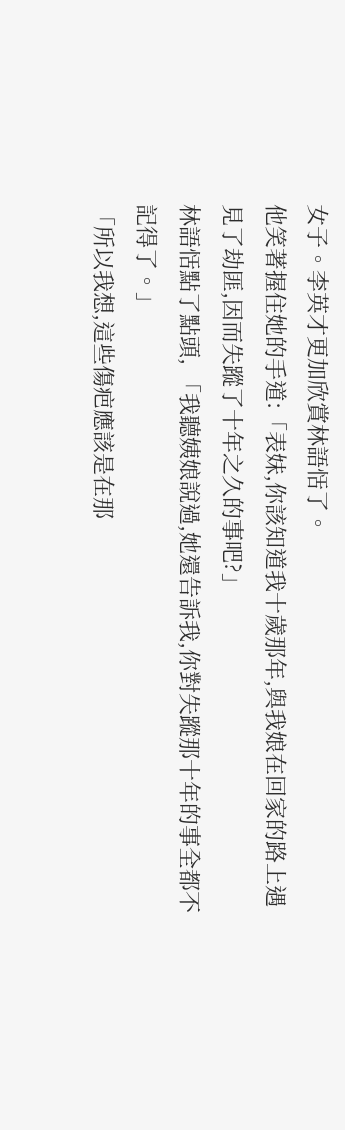女子。李英才更加欣賞林語恬了。
他笑著握住她的手道:「表妹,你該知道我十歲那年,與我娘在回家的路上遇見了劫匪,因而失蹤了十年之久的事吧?」
林語恬點了點頭, 「我聽姨娘說過,她還告訴我,你對失蹤那十年的事全都不記得了。」
「所以我想,這些傷疤應該是在那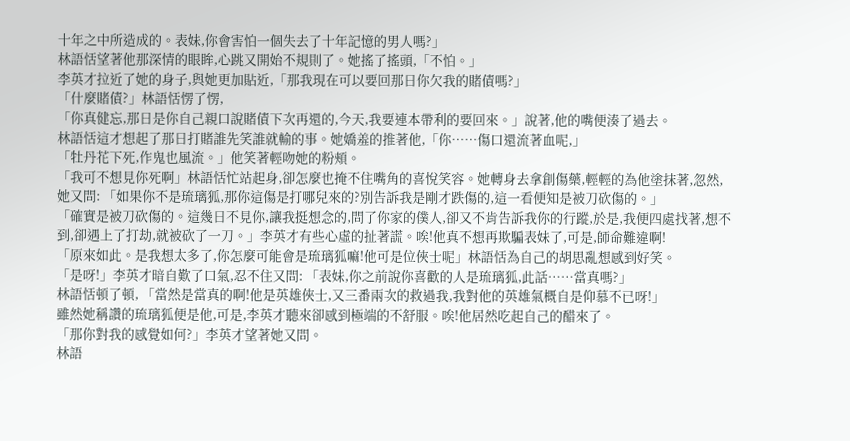十年之中所造成的。表妹,你會害怕一個失去了十年記憶的男人嗎?」
林語恬望著他那深情的眼眸,心跳又開始不規則了。她搖了搖頭,「不怕。」
李英才拉近了她的身子,與她更加貼近,「那我現在可以要回那日你欠我的賭債嗎?」
「什麼賭債?」林語恬愣了愣,
「你真健忘,那日是你自己親口說賭債下次再還的,今天,我要連本帶利的要回來。」說著,他的嘴便湊了過去。
林語恬這才想起了那日打賭誰先笑誰就輸的事。她嬌羞的推著他,「你……傷口還流著血呢,」
「牡丹花下死,作鬼也風流。」他笑著輕吻她的粉頰。
「我可不想見你死啊」林語恬忙站起身,卻怎麼也掩不住嘴角的喜悅笑容。她轉身去拿創傷藥,輕輕的為他塗抹著,忽然,她又問: 「如果你不是琉璃狐,那你這傷是打哪兒來的?別告訴我是剛才跌傷的,這一看便知是被刀砍傷的。」
「確實是被刀砍傷的。這幾日不見你,讓我挺想念的,問了你家的僕人,卻又不肯告訴我你的行蹤,於是,我便四處找著,想不到,卻遇上了打劫,就被砍了一刀。」李英才有些心虛的扯著謊。唉!他真不想再欺騙表妹了,可是,師命難違啊!
「原來如此。是我想太多了,你怎麼可能會是琉璃狐嘛!他可是位俠士呢」林語恬為自己的胡思亂想感到好笑。
「是呀!」李英才暗自歎了口氣,忍不住又問: 「表妹,你之前說你喜歡的人是琉璃狐,此話……當真嗎?」
林語恬頓了頓, 「當然是當真的啊!他是英雄俠士,又三番兩次的救過我,我對他的英雄氣概自是仰慕不已呀!」
雖然她稱讚的琉璃狐便是他,可是,李英才聽來卻感到極端的不舒服。唉!他居然吃起自己的醋來了。
「那你對我的感覺如何?」李英才望著她又問。
林語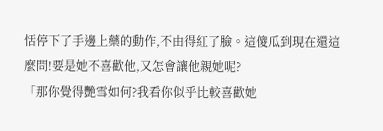恬停下了手邊上藥的動作,不由得紅了臉。這傻瓜到現在還這麼問!要是她不喜歡他,又怎會讓他親她呢?
「那你覺得艷雪如何?我看你似乎比較喜歡她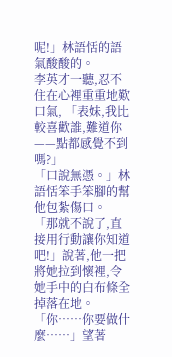呢!」林語恬的語氣酸酸的。
李英才一聽,忍不住在心裡重重地歎口氣, 「表妹,我比較喜歡誰,難道你——點都感覺不到嗎?」
「口說無憑。」林語恬笨手笨腳的幫他包紮傷口。
「那就不說了,直接用行動讓你知道吧!」說著,他一把將她拉到懷裡,令她手中的白布條全掉落在地。
「你……你要做什麼……」望著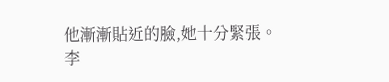他漸漸貼近的臉,她十分緊張。
李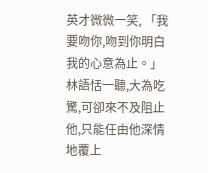英才微微一笑, 「我要吻你,吻到你明白我的心意為止。」
林語恬一聽,大為吃驚,可卻來不及阻止他,只能任由他深情地覆上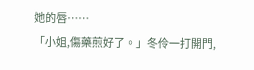她的唇……
「小姐,傷藥煎好了。」冬伶一打開門,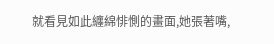就看見如此纏綿悱惻的畫面,她張著嘴,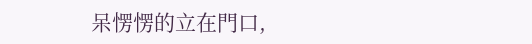呆愣愣的立在門口,